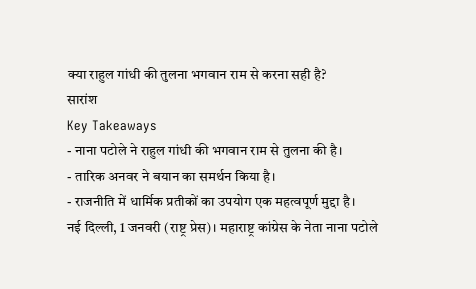क्या राहुल गांधी की तुलना भगवान राम से करना सही है?
सारांश
Key Takeaways
- नाना पटोले ने राहुल गांधी की भगवान राम से तुलना की है।
- तारिक अनवर ने बयान का समर्थन किया है।
- राजनीति में धार्मिक प्रतीकों का उपयोग एक महत्वपूर्ण मुद्दा है।
नई दिल्ली, 1 जनवरी (राष्ट्र प्रेस)। महाराष्ट्र कांग्रेस के नेता नाना पटोले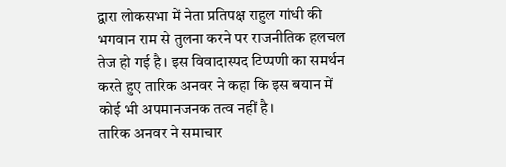द्वारा लोकसभा में नेता प्रतिपक्ष राहुल गांधी की भगवान राम से तुलना करने पर राजनीतिक हलचल तेज हो गई है। इस विवादास्पद टिप्पणी का समर्थन करते हुए तारिक अनवर ने कहा कि इस बयान में कोई भी अपमानजनक तत्व नहीं है।
तारिक अनवर ने समाचार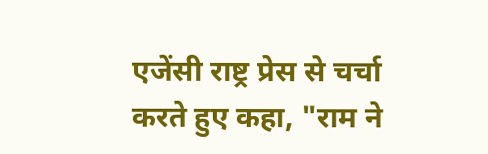एजेंसी राष्ट्र प्रेस से चर्चा करते हुए कहा, "राम ने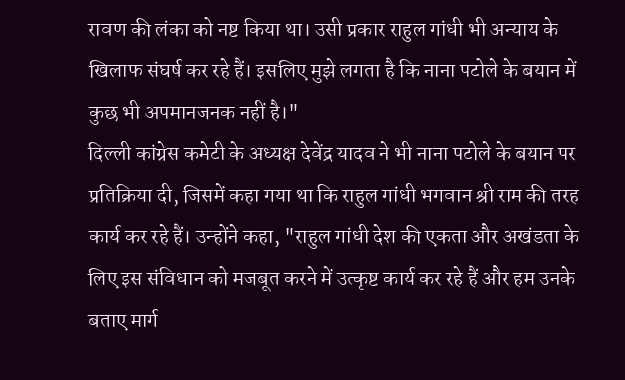रावण की लंका को नष्ट किया था। उसी प्रकार राहुल गांधी भी अन्याय के खिलाफ संघर्ष कर रहे हैं। इसलिए मुझे लगता है कि नाना पटोले के बयान में कुछ भी अपमानजनक नहीं है।"
दिल्ली कांग्रेस कमेटी के अध्यक्ष देवेंद्र यादव ने भी नाना पटोले के बयान पर प्रतिक्रिया दी, जिसमें कहा गया था कि राहुल गांधी भगवान श्री राम की तरह कार्य कर रहे हैं। उन्होंने कहा, "राहुल गांधी देश की एकता और अखंडता के लिए इस संविधान को मजबूत करने में उत्कृष्ट कार्य कर रहे हैं और हम उनके बताए मार्ग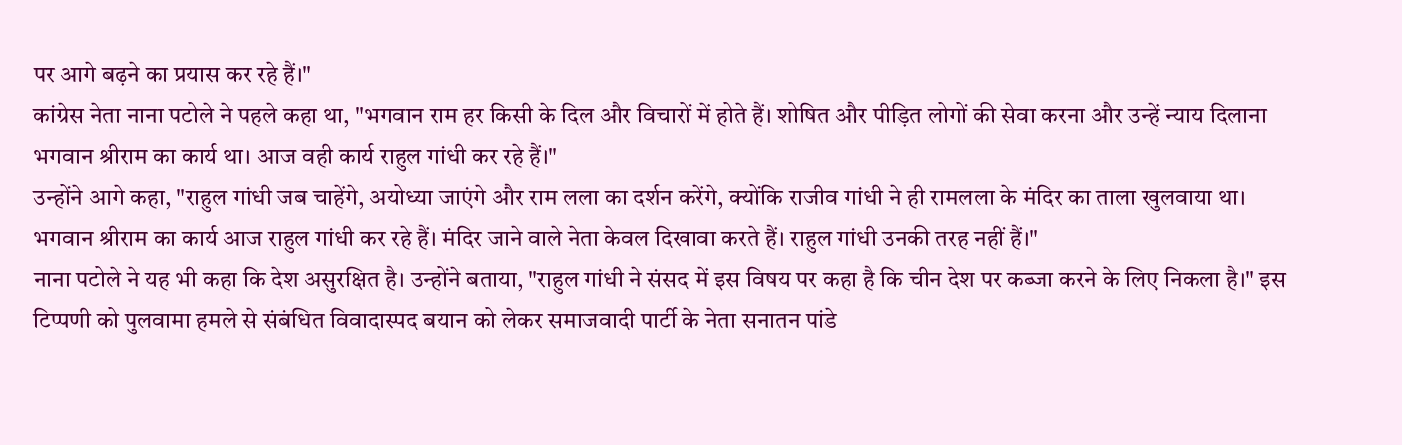पर आगे बढ़ने का प्रयास कर रहे हैं।"
कांग्रेस नेता नाना पटोले ने पहले कहा था, "भगवान राम हर किसी के दिल और विचारों में होते हैं। शोषित और पीड़ित लोगों की सेवा करना और उन्हें न्याय दिलाना भगवान श्रीराम का कार्य था। आज वही कार्य राहुल गांधी कर रहे हैं।"
उन्होंने आगे कहा, "राहुल गांधी जब चाहेंगे, अयोध्या जाएंगे और राम लला का दर्शन करेंगे, क्योंकि राजीव गांधी ने ही रामलला के मंदिर का ताला खुलवाया था। भगवान श्रीराम का कार्य आज राहुल गांधी कर रहे हैं। मंदिर जाने वाले नेता केवल दिखावा करते हैं। राहुल गांधी उनकी तरह नहीं हैं।"
नाना पटोले ने यह भी कहा कि देश असुरक्षित है। उन्होंने बताया, "राहुल गांधी ने संसद में इस विषय पर कहा है कि चीन देश पर कब्जा करने के लिए निकला है।" इस टिप्पणी को पुलवामा हमले से संबंधित विवादास्पद बयान को लेकर समाजवादी पार्टी के नेता सनातन पांडे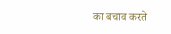का बचाव करते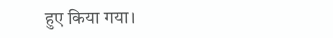हुए किया गया।